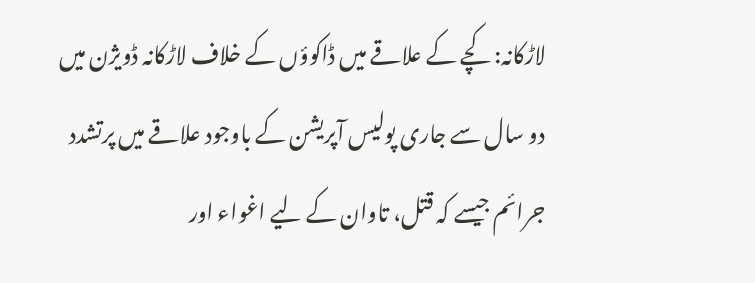لاڑکانہ: کچے کے علاقے میں ڈاکوؤں کے خلاف لاڑکانہ ڈویژن میں دو سال سے جاری پولیس آپریشن کے باوجود علاقے میں پرتشدد جرائم جیسے کہ قتل، تاوان کے لیے اغواء اور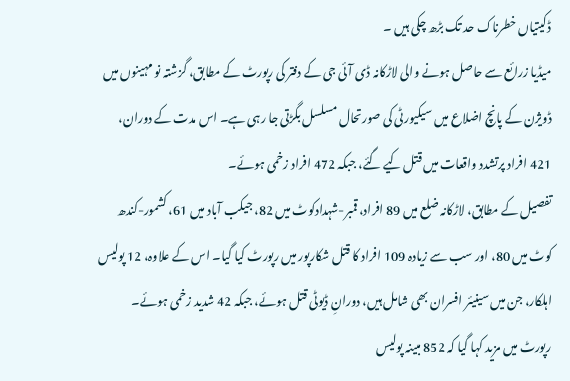ڈکیتیاں خطرناک حد تک بڑھ چکی ہیں ۔
میڈیا زرائع سے حاصل ہونے والی لاڑکانہ ڈی آئی جی کے دفتر کی رپورٹ کے مطابق، گزشتہ نو مہینوں میں ڈویژن کے پانچ اضلاع میں سیکیورٹی کی صورتحال مسلسل بگڑتی جا رہی ہے۔ اس مدت کے دوران، 421 افراد پرتشدد واقعات میں قتل کیے گئے، جبکہ 472 افراد زخمی ہوئے۔
تفصیل کے مطابق، لاڑکانہ ضلع میں 89 افراد، قمبر-شہدادکوٹ میں 82، جیکب آباد میں 61، کشمور-کندھ کوٹ میں 80، اور سب سے زیادہ 109 افراد کا قتل شکارپور میں رپورٹ کیا گیا۔ اس کے علاوہ، 12 پولیس اہلکار، جن میں سینیئر افسران بھی شامل ہیں، دورانِ ڈیوٹی قتل ہوئے، جبکہ 42 شدید زخمی ہوئے۔
رپورٹ میں مزید کہا گیا کہ 852 مبینہ پولیس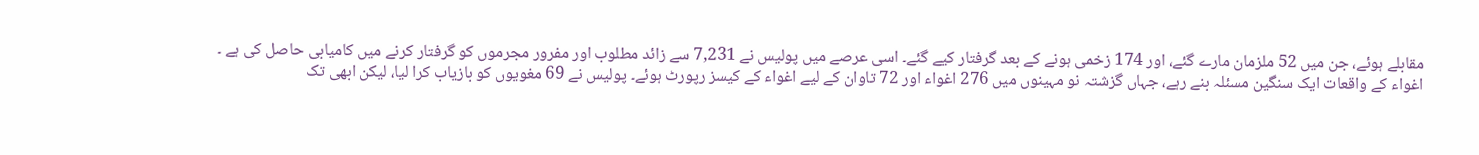مقابلے ہوئے، جن میں 52 ملزمان مارے گئے، اور 174 زخمی ہونے کے بعد گرفتار کیے گئے۔ اسی عرصے میں پولیس نے 7,231 سے زائد مطلوب اور مفرور مجرموں کو گرفتار کرنے میں کامیابی حاصل کی ہے ۔
اغواء کے واقعات ایک سنگین مسئلہ بنے رہے، جہاں گزشتہ نو مہینوں میں 276 اغواء اور 72 تاوان کے لیے اغواء کے کیسز رپورٹ ہوئے۔ پولیس نے 69 مغویوں کو بازیاب کرا لیا، لیکن ابھی تک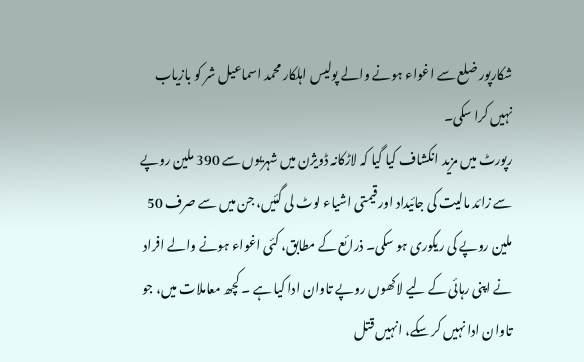شکارپور ضلع سے اغواء ہونے والے پولیس اہلکار محمد اسماعیل شر کو بازیاب نہیں کرا سکی۔
رپورٹ میں مزید انکشاف کیا گیا کہ لاڑکانہ ڈویژن میں شہریوں سے 390 ملین روپے سے زائد مالیت کی جائیداد اور قیمتی اشیاء لوٹ لی گئیں، جن میں سے صرف 50 ملین روپے کی ریکوری ہو سکی۔ ذرائع کے مطابق، کئی اغواء ہونے والے افراد نے اپنی رہائی کے لیے لاکھوں روپے تاوان ادا کیا ہے ۔ کچھ معاملات میں، جو تاوان ادا نہیں کر سکے، انہیں قتل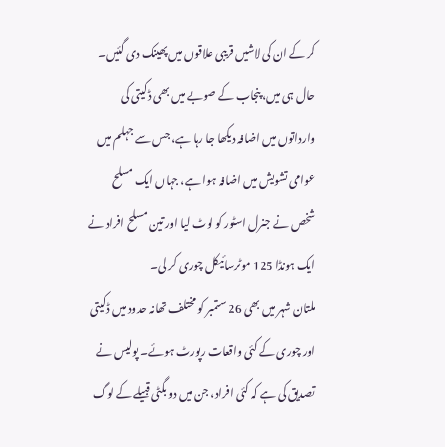کر کے ان کی لاشیں قریبی علاقوں میں پھینک دی گئیں۔
حال ہی میں، پنجاب کے صوبے میں بھی ڈکیتی کی وارداتوں میں اضافہ دیکھا جا رہا ہے، جس سے جہلم میں عوامی تشویش میں اضافہ ہوا ہے، جہاں ایک مسلح شخص نے جنرل اسٹور کو لوٹ لیا اور تین مسلح افراد نے ایک ہونڈا 125 موٹرسائیکل چوری کر لی۔
ملتان شہر میں بھی 26 ستمبر کو مختلف تھانہ حدود میں ڈکیتی اور چوری کے کئی واقعات رپورٹ ہوئے۔ پولیس نے تصدیق کی ہے کہ کئی افراد، جن میں دو بگٹی قبیلے کے لوگ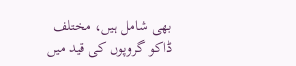بھی شامل ہیں، مختلف ڈاکو گروپوں کی قید میں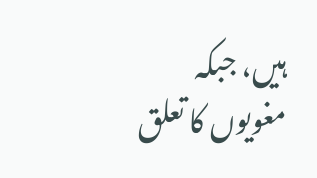ہیں، جبکہ مغویوں کا تعلق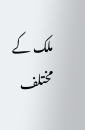ملک کے مختلف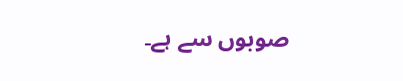صوبوں سے ہے۔